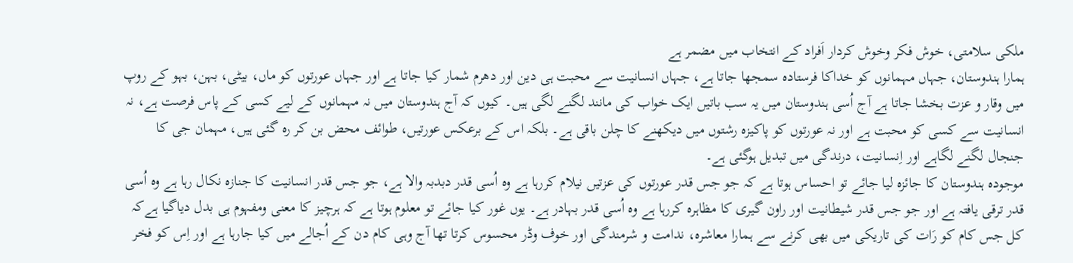ملکی سلامتی، خوش فکر وخوش کردار اَفراد کے انتخاب میں مضمر ہے
ہمارا ہندوستان، جہاں مہمانوں کو خداکا فرستادہ سمجھا جاتا ہے، جہاں انسانیت سے محبت ہی دین اور دھرم شمار کیا جاتا ہے اور جہاں عورتوں کو ماں، بیٹی، بہن، بہو کے روپ میں وقار و عزت بخشا جاتا ہے آج اُسی ہندوستان میں یہ سب باتیں ایک خواب کی مانند لگنے لگی ہیں۔ کیوں کہ آج ہندوستان میں نہ مہمانوں کے لیے کسی کے پاس فرصت ہے، نہ انسانیت سے کسی کو محبت ہے اور نہ عورتوں کو پاکیزہ رشتوں میں دیکھنے کا چلن باقی ہے۔ بلکہ اس کے برعکس عورتیں، طوائف محض بن کر رہ گئی ہیں، مہمان جی کا جنجال لگنے لگاہے اور اِنسانیت، درندگی میں تبدیل ہوگئی ہے۔
موجودہ ہندوستان کا جائزہ لیا جائے تو احساس ہوتا ہے کہ جو جس قدر عورتوں کی عزتیں نیلام کررہا ہے وہ اُسی قدر دبدبہ والا ہے، جو جس قدر انسانیت کا جنازہ نکال رہا ہے وہ اُسی قدر ترقی یافتہ ہے اور جو جس قدر شیطانیت اور راون گیری کا مظاہرہ کررہا ہے وہ اُسی قدر بہادر ہے۔ یوں غور کیا جائے تو معلوم ہوتا ہے کہ ہرچیز کا معنی ومفہوم ہی بدل دیاگیا ہےکہ کل جس کام کو رَات کی تاریکی میں بھی کرنے سے ہمارا معاشرہ، ندامت و شرمندگی اور خوف وڈر محسوس کرتا تھا آج وہی کام دن کے اُجالے میں کیا جارہا ہے اور اِس کو فخر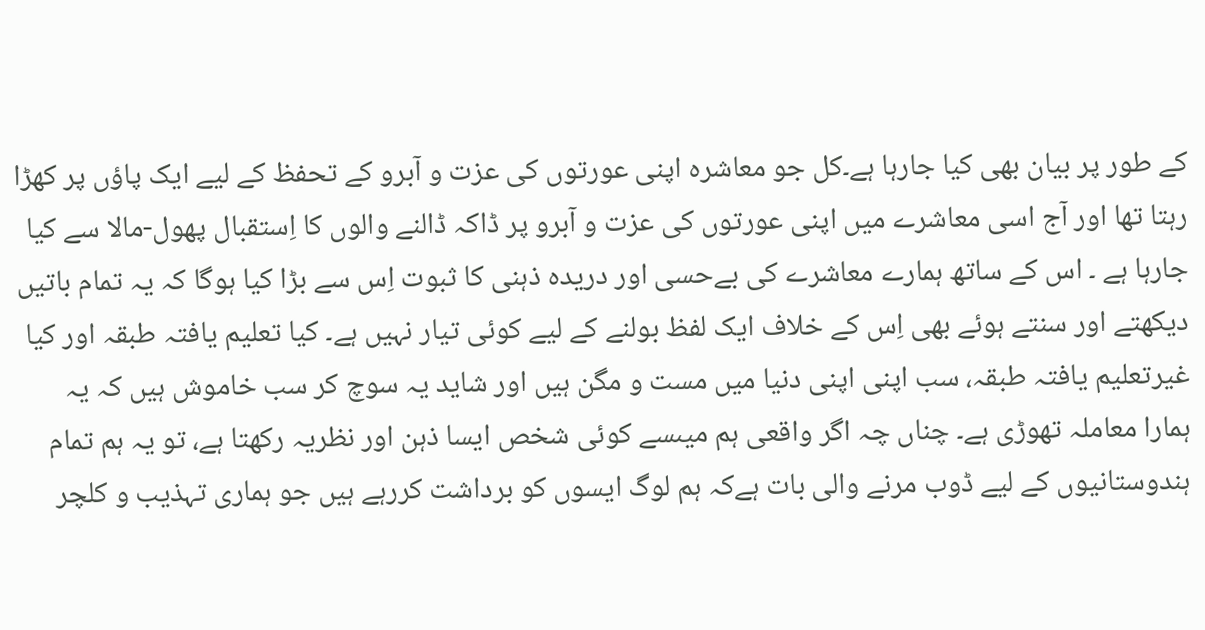کے طور پر بیان بھی کیا جارہا ہے۔کل جو معاشرہ اپنی عورتوں کی عزت و آبرو کے تحفظ کے لیے ایک پاؤں پر کھڑا رہتا تھا اور آج اسی معاشرے میں اپنی عورتوں کی عزت و آبرو پر ڈاکہ ڈالنے والوں کا اِستقبال پھول-مالا سے کیا جارہا ہے ۔ اس کے ساتھ ہمارے معاشرے کی بےحسی اور دریدہ ذہنی کا ثبوت اِس سے بڑا کیا ہوگا کہ یہ تمام باتیں دیکھتے اور سنتے ہوئے بھی اِس کے خلاف ایک لفظ بولنے کے لیے کوئی تیار نہیں ہے۔ کیا تعلیم یافتہ طبقہ اور کیا غیرتعلیم یافتہ طبقہ، سب اپنی اپنی دنیا میں مست و مگن ہیں اور شاید یہ سوچ کر سب خاموش ہیں کہ یہ ہمارا معاملہ تھوڑی ہے۔ چناں چہ اگر واقعی ہم میںسے کوئی شخص ایسا ذہن اور نظریہ رکھتا ہے، تو یہ ہم تمام ہندوستانیوں کے لیے ڈوب مرنے والی بات ہےکہ ہم لوگ ایسوں کو برداشت کررہے ہیں جو ہماری تہذیب و کلچر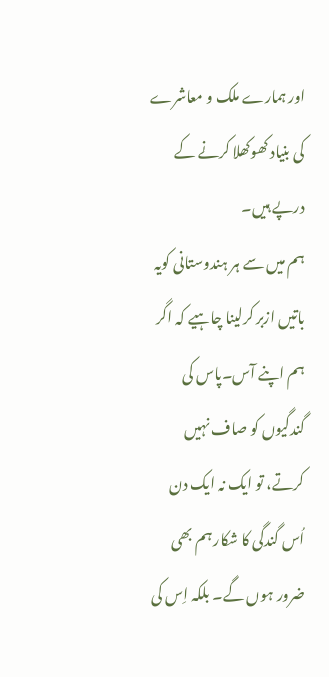اور ہمارے ملک و معاشرے کی بنیاد کھوکھلا کرنے کے درپے ہیں۔
ہم میں سے ہر ہندوستانی کویہ باتیں ازبر کرلینا چاہیے کہ اگر ہم اپنے آس۔پاس کی گندگیوں کو صاف نہیں کرتے، تو ایک نہ ایک دن اُس گندگی کا شکار ہم بھی ضرور ہوں گے۔ بلکہ اِس کی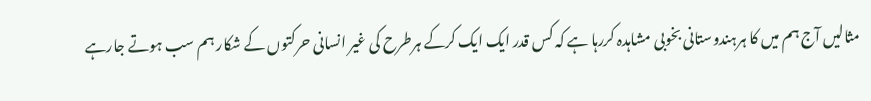مثالیں آج ہم میں کا ہرہندوستانی بخوبی مشاہدہ کررہا ہے کہ کس قدر ایک ایک کرکے ہرطرح کی غیر انسانی حرکتوں کے شکار ہم سب ہوتے جارہے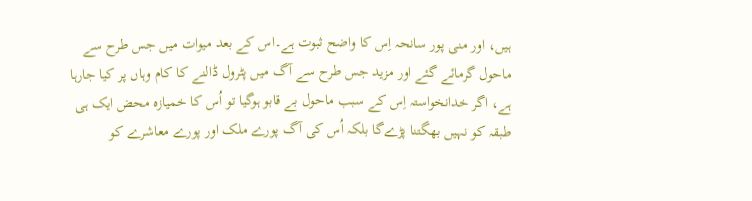ہیں، اور منی پور سانحہ اِس کا واضح ثبوت ہے۔اس کے بعد میوات میں جس طرح سے ماحول گرمائے گئے اور مزید جس طرح سے آگ میں پٹرول ڈالنے کا کام وہاں پر کیا جارہا ہے، اگر خدانخواستہ اِس کے سبب ماحول بے قابو ہوگیا تو اُس کا خمیازہ محض ایک ہی طبقہ کو نہیں بھگتنا پڑےگا بلکہ اُس کی آگ پورے ملک اور پورے معاشرے کو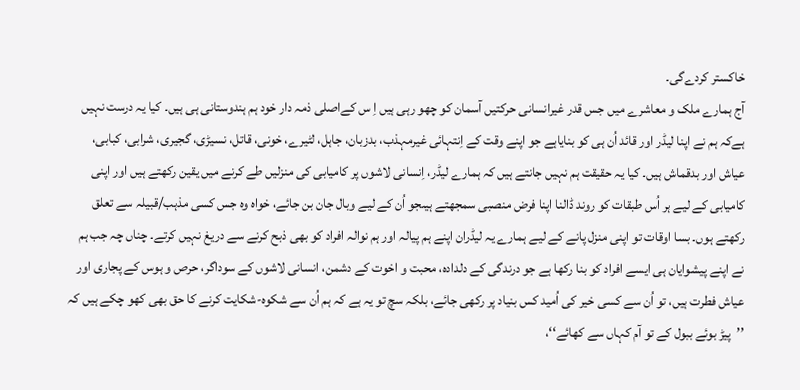خاکستر کردےگی۔
آج ہمارے ملک و معاشرے میں جس قدر غیرانسانی حرکتیں آسمان کو چھو رہی ہیں اِ س کےاصلی ذمہ دار خود ہم ہندوستانی ہی ہیں۔ کیا یہ درست نہیں ہےکہ ہم نے اپنا لیڈر اور قائد اُن ہی کو بنایاہے جو اپنے وقت کے اِنتہائی غیرمہذب، بدزبان، جاہل، لٹیرے، خونی، قاتل، نسیڑی، گجیری، شرابی، کبابی، عیاش اور بدقماش ہیں۔ کیا یہ حقیقت ہم نہیں جانتے ہیں کہ ہمارے لیڈر، اِنسانی لاشوں پر کامیابی کی منزلیں طے کرنے میں یقین رکھتے ہیں اور اپنی کامیابی کے لیے ہر اُس طبقات کو روند ڈالنا اپنا فرض منصبی سمجھتے ہیںجو اُن کے لیے وبال جان بن جائے، خواہ وہ جس کسی مذہب/قبیلہ سے تعلق رکھتے ہوں۔ بسا اوقات تو اپنی منزل پانے کے لیے ہمارے یہ لیڈران اپنے ہم پیالہ اور ہم نوالہ افراد کو بھی ذبح کرنے سے دریغ نہیں کرتے۔ چناں چہ جب ہم نے اپنے پیشوایان ہی ایسے افراد کو بنا رکھا ہے جو درندگی کے دلدادہ، محبت و اخوت کے دشمن، انسانی لاشوں کے سوداگر، حرص و ہوس کے پجاری اور عیاش فطرت ہیں، تو اُن سے کسی خیر کی اُمید کس بنیاد پر رکھی جائے، بلکہ سچ تو یہ ہے کہ ہم اُن سے شکوہ-شکایت کرنے کا حق بھی کھو چکے ہیں کہ ’’پیڑ بوئے ببول کے تو آم کہاں سے کھائے‘‘،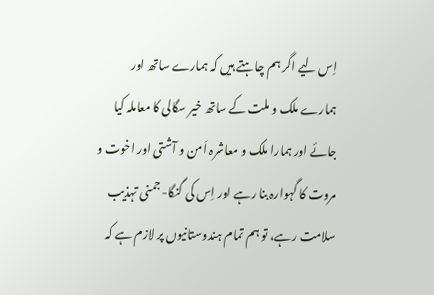اِس لیے اگر ہم چاہتے ہیں کہ ہمارے ساتھ اور ہمارے ملک و ملت کے ساتھ خیر سگالی کا معاملہ کیا جائے اور ہمارا ملک و معاشرہ اَمن و آشتی اور اخوت و مروت کا گہوارہ بنا رہے اور اِس کی گنگا-جمنی تہذیب سلامت رہے، تو ہم تمام ہندوستانیوں پر لازم ہے کہ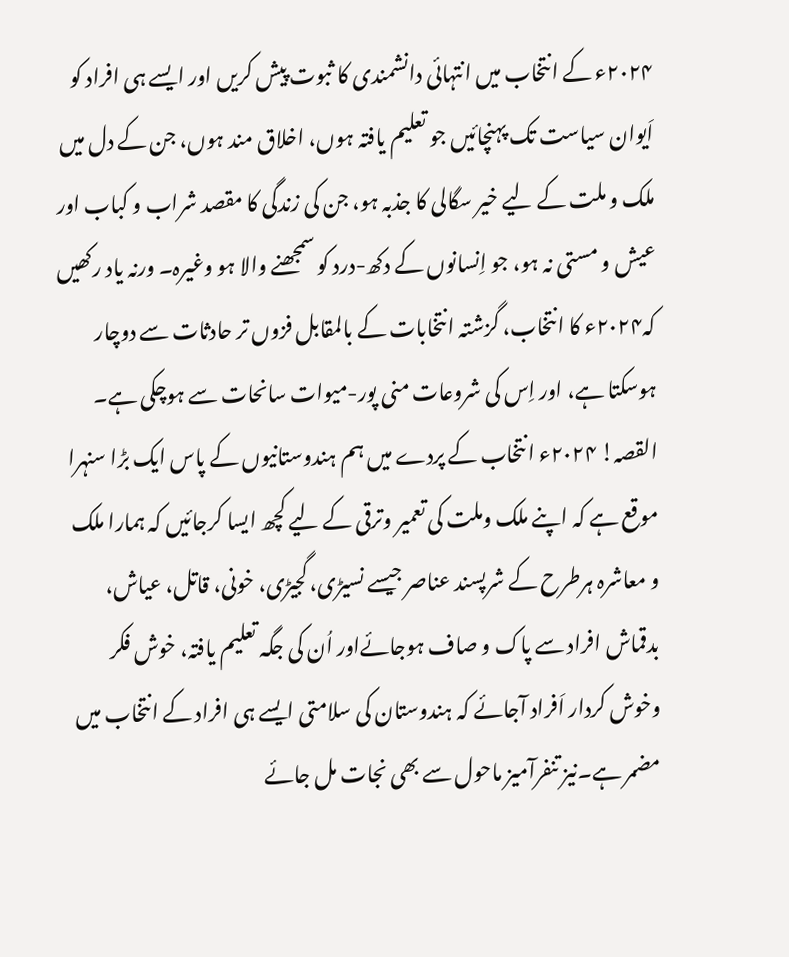۲۰۲۴ء کے انتخاب میں انتہائی دانشمندی کا ثبوت پیش کریں اور ایسے ہی افراد کو اَیوان سیاست تک پہنچائیں جو تعلیم یافتہ ہوں، اخلاق مند ہوں، جن کے دل میں ملک و ملت کے لیے خیر سگالی کا جذبہ ہو، جن کی زندگی کا مقصد شراب و کباب اور عیش و مستی نہ ہو، جو اِنسانوں کے دکھ-درد کو سمجھنے والا ہو وغیرہ۔ ورنہ یاد رکھیں کہ۲۰۲۴ء کا انتخاب، گزشتہ انتخابات کے بالمقابل فزوں تر حادثات سے دوچار ہوسکتا ہے، اور اِس کی شروعات منی پور-میوات سانحات سے ہوچکی ہے۔
القصہ! ۲۰۲۴ء انتخاب کے پردے میں ہم ہندوستانیوں کے پاس ایک بڑا سنہرا موقع ہے کہ اپنے ملک وملت کی تعمیر وترقی کے لیے کچھ ایسا کرجائیں کہ ہمارا ملک و معاشرہ ہرطرح کے شرپسند عناصر جیسے نسیڑی، گجیڑی، خونی، قاتل، عیاش، بدقماش افراد سے پاک و صاف ہوجائےاور اُن کی جگہ تعلیم یافتہ، خوش فکر وخوش کردار اَفراد آجائے کہ ہندوستان کی سلامتی ایسے ہی افراد کے انتخاب میں مضمر ہے۔نیز تنفرآمیز ماحول سے بھی نجات مل جائے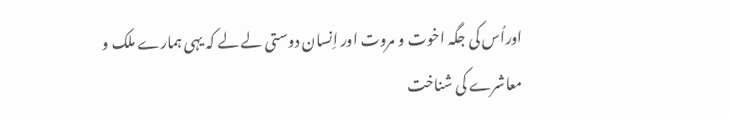اوراُس کی جگہ اخوت و مروت اور اِنسان دوستی لے لے کہ یہی ہمارے ملک و معاشرے کی شناخت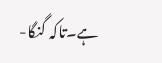ہے۔تاکہ گنگا-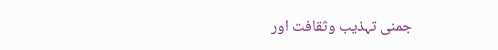جمنی تہذیب وثقافت اور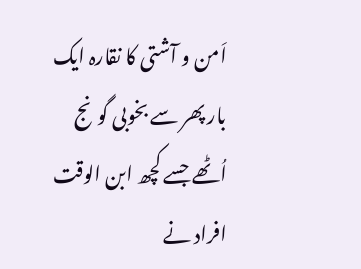اَمن و آشتی کا نقارہ ایک بار پھر سے بخوبی گونج اُٹھے جسے کچھ ابن الوقت افراد نے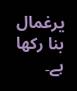یرغمال بنا رکھا ہے۔